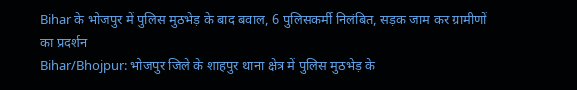Bihar के भोजपुर में पुलिस मुठभेड़ के बाद बवाल, 6 पुलिसकर्मी निलंबित, सड़क जाम कर ग्रामीणों का प्रदर्शन
Bihar/Bhojpur: भोजपुर जिले के शाहपुर थाना क्षेत्र में पुलिस मुठभेड़ के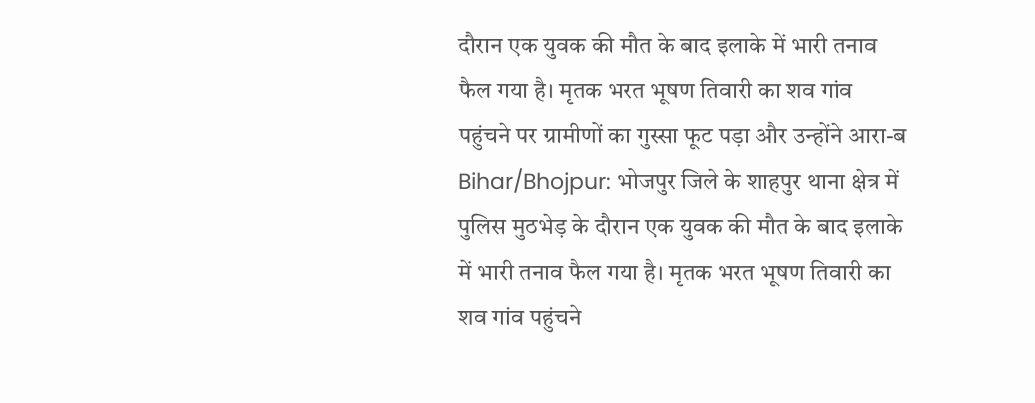दौरान एक युवक की मौत के बाद इलाके में भारी तनाव फैल गया है। मृतक भरत भूषण तिवारी का शव गांव पहुंचने पर ग्रामीणों का गुस्सा फूट पड़ा और उन्होंने आरा-ब
Bihar/Bhojpur: भोजपुर जिले के शाहपुर थाना क्षेत्र में पुलिस मुठभेड़ के दौरान एक युवक की मौत के बाद इलाके में भारी तनाव फैल गया है। मृतक भरत भूषण तिवारी का शव गांव पहुंचने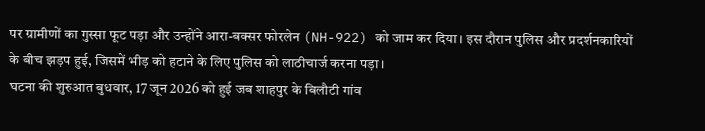पर ग्रामीणों का गुस्सा फूट पड़ा और उन्होंने आरा-बक्सर फोरलेन (NH-922) को जाम कर दिया। इस दौरान पुलिस और प्रदर्शनकारियों के बीच झड़प हुई, जिसमें भीड़ को हटाने के लिए पुलिस को लाठीचार्ज करना पड़ा।
घटना की शुरुआत बुधवार, 17 जून 2026 को हुई जब शाहपुर के बिलौटी गांव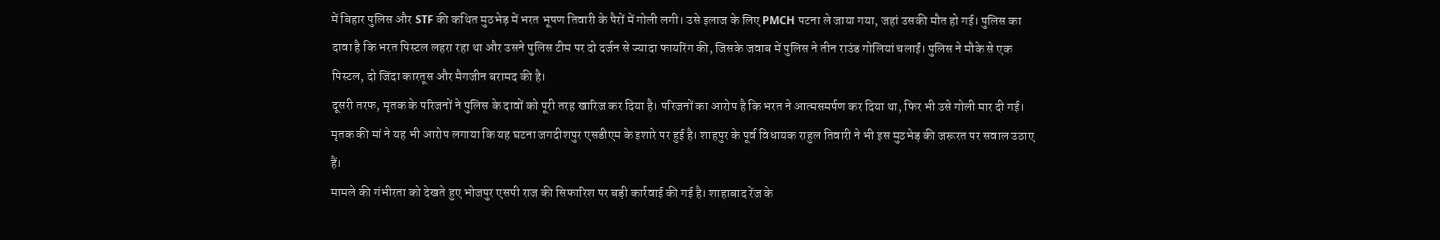में बिहार पुलिस और STF की कथित मुठभेड़ में भरत भूषण तिवारी के पैरों में गोली लगी। उसे इलाज के लिए PMCH पटना ले जाया गया, जहां उसकी मौत हो गई। पुलिस का दावा है कि भरत पिस्टल लहरा रहा था और उसने पुलिस टीम पर दो दर्जन से ज्यादा फायरिंग की, जिसके जवाब में पुलिस ने तीन राउंड गोलियां चलाईं। पुलिस ने मौके से एक पिस्टल, दो जिंदा कारतूस और मैगजीन बरामद की है।
दूसरी तरफ, मृतक के परिजनों ने पुलिस के दावों को पूरी तरह खारिज कर दिया है। परिजनों का आरोप है कि भरत ने आत्मसमर्पण कर दिया था, फिर भी उसे गोली मार दी गई। मृतक की मां ने यह भी आरोप लगाया कि यह घटना जगदीशपुर एसडीएम के इशारे पर हुई है। शाहपुर के पूर्व विधायक राहुल तिवारी ने भी इस मुठभेड़ की जरूरत पर सवाल उठाए हैं।
मामले की गंभीरता को देखते हुए भोजपुर एसपी राज की सिफारिश पर बड़ी कार्रवाई की गई है। शाहाबाद रेंज के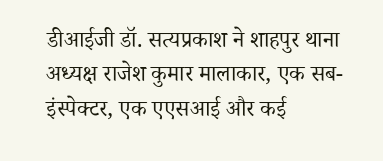डीआईजी डॉ. सत्यप्रकाश ने शाहपुर थाना अध्यक्ष राजेश कुमार मालाकार, एक सब-इंस्पेक्टर, एक एएसआई और कई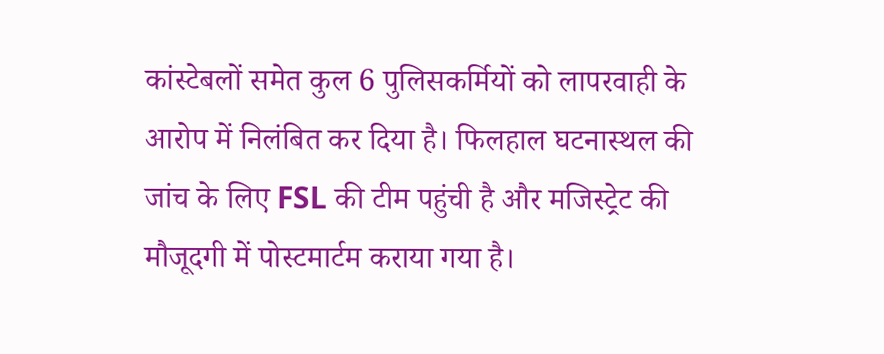कांस्टेबलों समेत कुल 6 पुलिसकर्मियों को लापरवाही के आरोप में निलंबित कर दिया है। फिलहाल घटनास्थल की जांच के लिए FSL की टीम पहुंची है और मजिस्ट्रेट की मौजूदगी में पोस्टमार्टम कराया गया है।